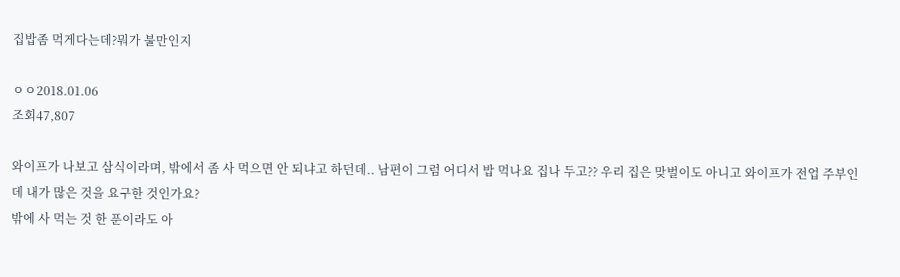집밥좀 먹게다는데?뭐가 불만인지

ㅇㅇ2018.01.06
조회47,807

와이프가 나보고 삼식이라며, 밖에서 좀 사 먹으면 안 되냐고 하던데.. 남편이 그럼 어디서 밥 먹나요 집나 두고?? 우리 집은 맞벌이도 아니고 와이프가 전업 주부인데 내가 많은 것을 요구한 것인가요?
밖에 사 먹는 것 한 푼이라도 아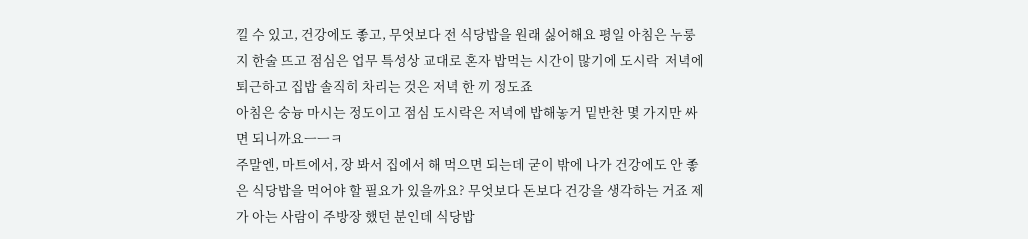낄 수 있고, 건강에도 좋고, 무엇보다 전 식당밥을 원래 싫어해요 평일 아침은 누룽지 한술 뜨고 점심은 업무 특성상 교대로 혼자 밥먹는 시간이 많기에 도시락  저녁에 퇴근하고 집밥 솔직히 차리는 것은 저녁 한 끼 정도죠
아침은 숭늉 마시는 정도이고 점심 도시락은 저녁에 밥해놓거 밑반찬 몇 가지만 싸면 되니까요ㅡㅡㅋ
주말엔, 마트에서, 장 봐서 집에서 해 먹으면 되는데 굳이 밖에 나가 건강에도 안 좋은 식당밥을 먹어야 할 필요가 있을까요? 무엇보다 돈보다 건강을 생각하는 거죠 제가 아는 사람이 주방장 했던 분인데 식당밥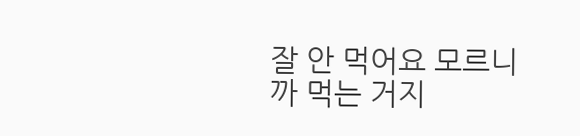잘 안 먹어요 모르니까 먹는 거지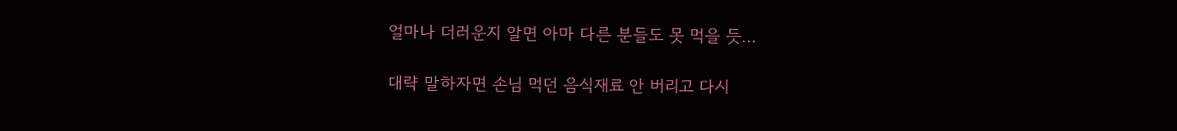얼마나 더러운지 알면 아마 다른 분들도 못 먹을 듯...

대략 말하자면 손님 먹던 음식재료 안 버리고 다시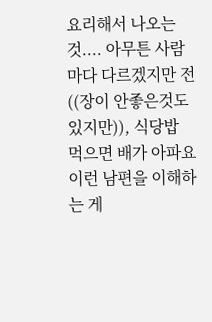요리해서 나오는 것.... 아무튼 사람마다 다르겠지만 전 ((장이 안좋은것도 있지만)), 식당밥 먹으면 배가 아파요 이런 남편을 이해하는 게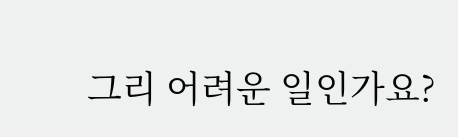그리 어려운 일인가요?